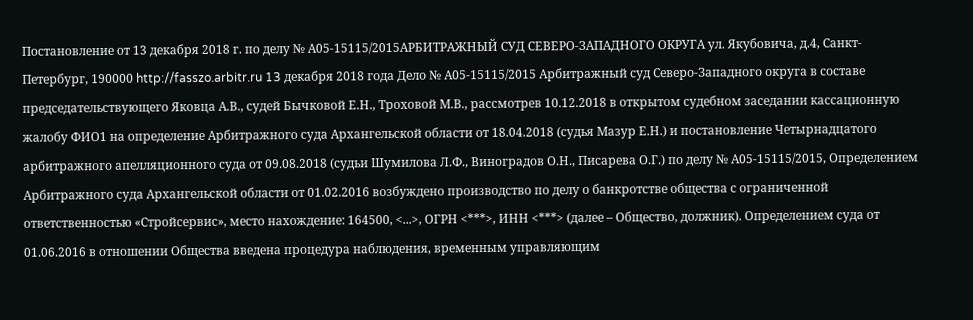Постановление от 13 декабря 2018 г. по делу № А05-15115/2015АРБИТРАЖНЫЙ СУД СЕВЕРО-ЗАПАДНОГО ОКРУГА ул. Якубовича, д.4, Санкт-Петербург, 190000 http://fasszo.arbitr.ru 13 декабря 2018 года Дело № А05-15115/2015 Арбитражный суд Северо-Западного округа в составе председательствующего Яковца А.В., судей Бычковой Е.Н., Троховой М.В., рассмотрев 10.12.2018 в открытом судебном заседании кассационную жалобу ФИО1 на определение Арбитражного суда Архангельской области от 18.04.2018 (судья Мазур Е.Н.) и постановление Четырнадцатого арбитражного апелляционного суда от 09.08.2018 (судьи Шумилова Л.Ф., Виноградов О.Н., Писарева О.Г.) по делу № А05-15115/2015, Определением Арбитражного суда Архангельской области от 01.02.2016 возбуждено производство по делу о банкротстве общества с ограниченной ответственностью «Стройсервис», место нахождение: 164500, <...>, ОГРН <***>, ИНН <***> (далее – Общество, должник). Определением суда от 01.06.2016 в отношении Общества введена процедура наблюдения, временным управляющим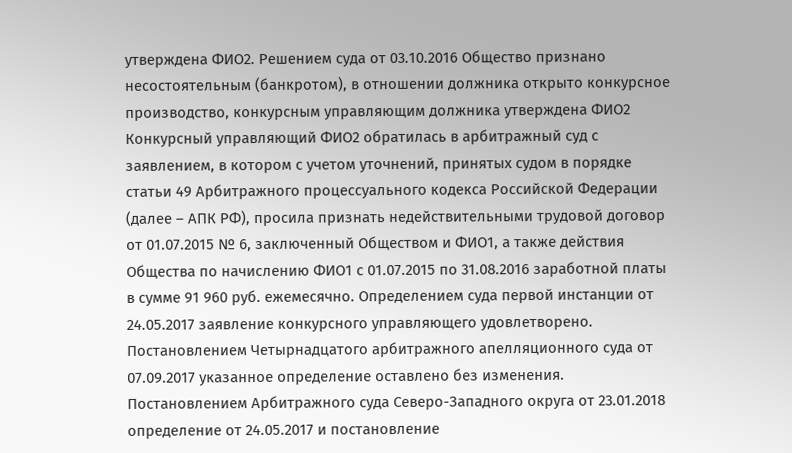утверждена ФИО2. Решением суда от 03.10.2016 Общество признано несостоятельным (банкротом), в отношении должника открыто конкурсное производство, конкурсным управляющим должника утверждена ФИО2 Конкурсный управляющий ФИО2 обратилась в арбитражный суд с заявлением, в котором с учетом уточнений, принятых судом в порядке статьи 49 Арбитражного процессуального кодекса Российской Федерации (далее – АПК РФ), просила признать недействительными трудовой договор от 01.07.2015 № 6, заключенный Обществом и ФИО1, а также действия Общества по начислению ФИО1 с 01.07.2015 по 31.08.2016 заработной платы в сумме 91 960 руб. ежемесячно. Определением суда первой инстанции от 24.05.2017 заявление конкурсного управляющего удовлетворено. Постановлением Четырнадцатого арбитражного апелляционного суда от 07.09.2017 указанное определение оставлено без изменения. Постановлением Арбитражного суда Северо-Западного округа от 23.01.2018 определение от 24.05.2017 и постановление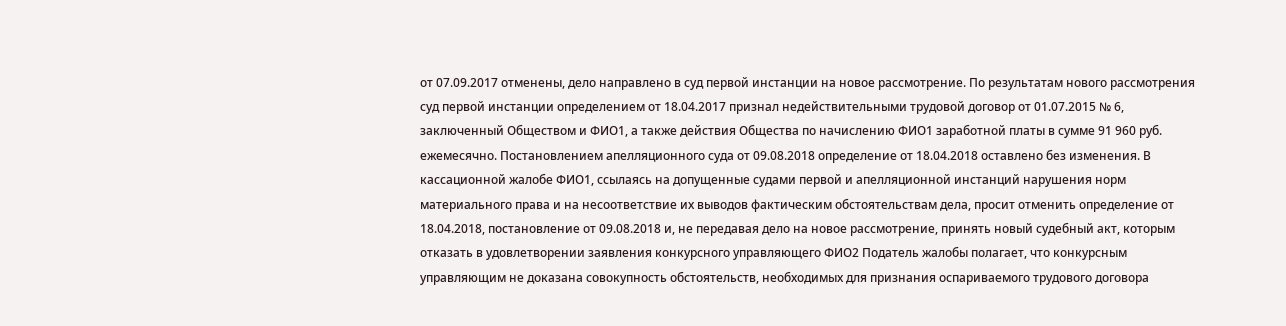от 07.09.2017 отменены, дело направлено в суд первой инстанции на новое рассмотрение. По результатам нового рассмотрения суд первой инстанции определением от 18.04.2017 признал недействительными трудовой договор от 01.07.2015 № 6, заключенный Обществом и ФИО1, а также действия Общества по начислению ФИО1 заработной платы в сумме 91 960 руб. ежемесячно. Постановлением апелляционного суда от 09.08.2018 определение от 18.04.2018 оставлено без изменения. В кассационной жалобе ФИО1, ссылаясь на допущенные судами первой и апелляционной инстанций нарушения норм материального права и на несоответствие их выводов фактическим обстоятельствам дела, просит отменить определение от 18.04.2018, постановление от 09.08.2018 и, не передавая дело на новое рассмотрение, принять новый судебный акт, которым отказать в удовлетворении заявления конкурсного управляющего ФИО2 Податель жалобы полагает, что конкурсным управляющим не доказана совокупность обстоятельств, необходимых для признания оспариваемого трудового договора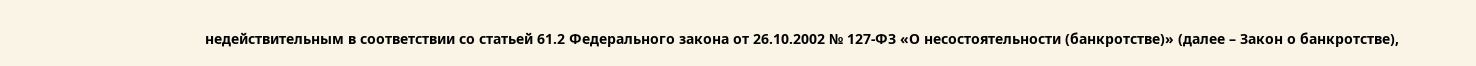недействительным в соответствии со статьей 61.2 Федерального закона от 26.10.2002 № 127-ФЗ «О несостоятельности (банкротстве)» (далее – Закон о банкротстве),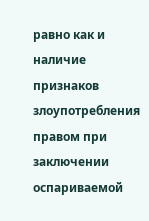равно как и наличие признаков злоупотребления правом при заключении оспариваемой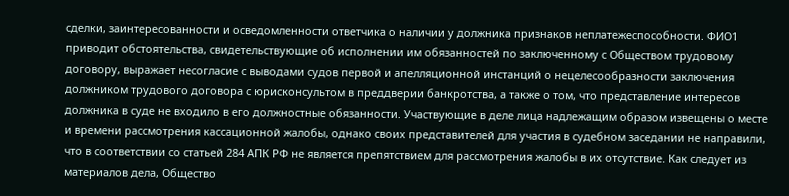сделки, заинтересованности и осведомленности ответчика о наличии у должника признаков неплатежеспособности. ФИО1 приводит обстоятельства, свидетельствующие об исполнении им обязанностей по заключенному с Обществом трудовому договору, выражает несогласие с выводами судов первой и апелляционной инстанций о нецелесообразности заключения должником трудового договора с юрисконсультом в преддверии банкротства, а также о том, что представление интересов должника в суде не входило в его должностные обязанности. Участвующие в деле лица надлежащим образом извещены о месте и времени рассмотрения кассационной жалобы, однако своих представителей для участия в судебном заседании не направили, что в соответствии со статьей 284 АПК РФ не является препятствием для рассмотрения жалобы в их отсутствие. Как следует из материалов дела, Общество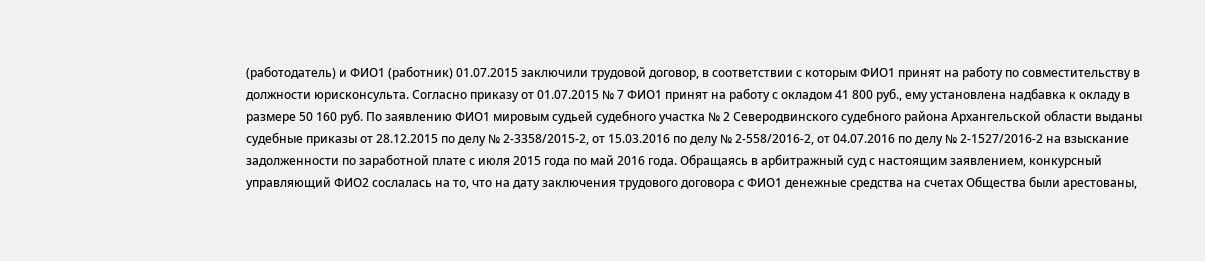(работодатель) и ФИО1 (работник) 01.07.2015 заключили трудовой договор, в соответствии с которым ФИО1 принят на работу по совместительству в должности юрисконсульта. Согласно приказу от 01.07.2015 № 7 ФИО1 принят на работу с окладом 41 800 руб., ему установлена надбавка к окладу в размере 50 160 руб. По заявлению ФИО1 мировым судьей судебного участка № 2 Северодвинского судебного района Архангельской области выданы судебные приказы от 28.12.2015 по делу № 2-3358/2015-2, от 15.03.2016 по делу № 2-558/2016-2, от 04.07.2016 по делу № 2-1527/2016-2 на взыскание задолженности по заработной плате с июля 2015 года по май 2016 года. Обращаясь в арбитражный суд с настоящим заявлением, конкурсный управляющий ФИО2 сослалась на то, что на дату заключения трудового договора с ФИО1 денежные средства на счетах Общества были арестованы,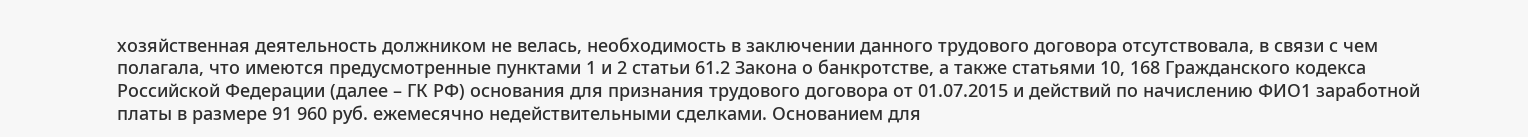хозяйственная деятельность должником не велась, необходимость в заключении данного трудового договора отсутствовала, в связи с чем полагала, что имеются предусмотренные пунктами 1 и 2 статьи 61.2 Закона о банкротстве, а также статьями 10, 168 Гражданского кодекса Российской Федерации (далее – ГК РФ) основания для признания трудового договора от 01.07.2015 и действий по начислению ФИО1 заработной платы в размере 91 960 руб. ежемесячно недействительными сделками. Основанием для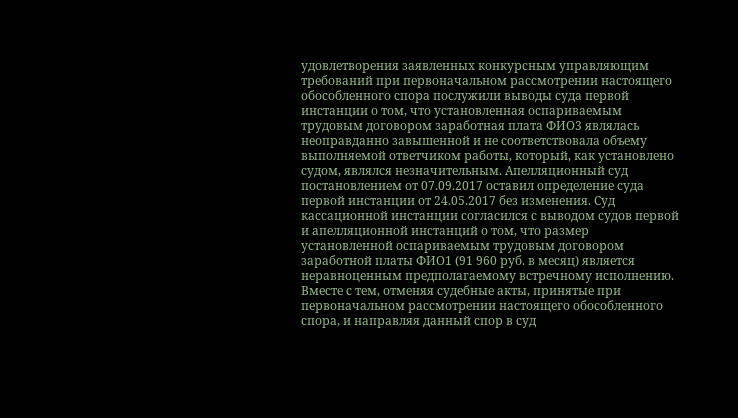удовлетворения заявленных конкурсным управляющим требований при первоначальном рассмотрении настоящего обособленного спора послужили выводы суда первой инстанции о том, что установленная оспариваемым трудовым договором заработная плата ФИО3 являлась неоправданно завышенной и не соответствовала объему выполняемой ответчиком работы, который, как установлено судом, являлся незначительным. Апелляционный суд постановлением от 07.09.2017 оставил определение суда первой инстанции от 24.05.2017 без изменения. Суд кассационной инстанции согласился с выводом судов первой и апелляционной инстанций о том, что размер установленной оспариваемым трудовым договором заработной платы ФИО1 (91 960 руб. в месяц) является неравноценным предполагаемому встречному исполнению. Вместе с тем, отменяя судебные акты, принятые при первоначальном рассмотрении настоящего обособленного спора, и направляя данный спор в суд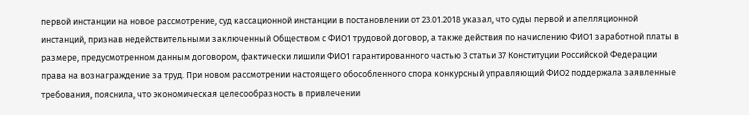первой инстанции на новое рассмотрение, суд кассационной инстанции в постановлении от 23.01.2018 указал, что суды первой и апелляционной инстанций, признав недействительными заключенный Обществом с ФИО1 трудовой договор, а также действия по начислению ФИО1 заработной платы в размере, предусмотренном данным договором, фактически лишили ФИО1 гарантированного частью 3 статьи 37 Конституции Российской Федерации права на вознаграждение за труд. При новом рассмотрении настоящего обособленного спора конкурсный управляющий ФИО2 поддержала заявленные требования, пояснила, что экономическая целесообразность в привлечении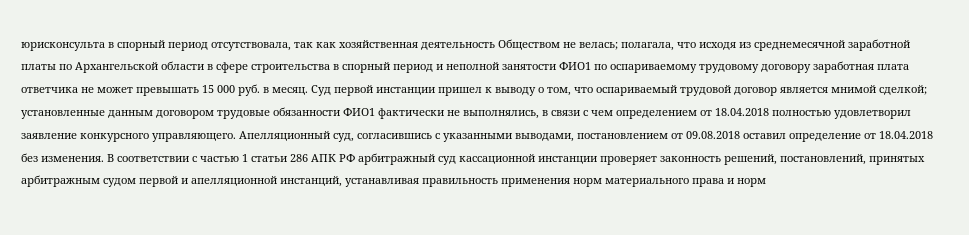юрисконсульта в спорный период отсутствовала, так как хозяйственная деятельность Обществом не велась; полагала, что исходя из среднемесячной заработной платы по Архангельской области в сфере строительства в спорный период и неполной занятости ФИО1 по оспариваемому трудовому договору заработная плата ответчика не может превышать 15 000 руб. в месяц. Суд первой инстанции пришел к выводу о том, что оспариваемый трудовой договор является мнимой сделкой; установленные данным договором трудовые обязанности ФИО1 фактически не выполнялись, в связи с чем определением от 18.04.2018 полностью удовлетворил заявление конкурсного управляющего. Апелляционный суд, согласившись с указанными выводами, постановлением от 09.08.2018 оставил определение от 18.04.2018 без изменения. В соответствии с частью 1 статьи 286 АПК РФ арбитражный суд кассационной инстанции проверяет законность решений, постановлений, принятых арбитражным судом первой и апелляционной инстанций, устанавливая правильность применения норм материального права и норм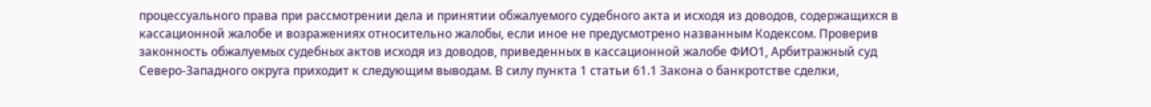процессуального права при рассмотрении дела и принятии обжалуемого судебного акта и исходя из доводов, содержащихся в кассационной жалобе и возражениях относительно жалобы, если иное не предусмотрено названным Кодексом. Проверив законность обжалуемых судебных актов исходя из доводов, приведенных в кассационной жалобе ФИО1, Арбитражный суд Северо-Западного округа приходит к следующим выводам. В силу пункта 1 статьи 61.1 Закона о банкротстве сделки,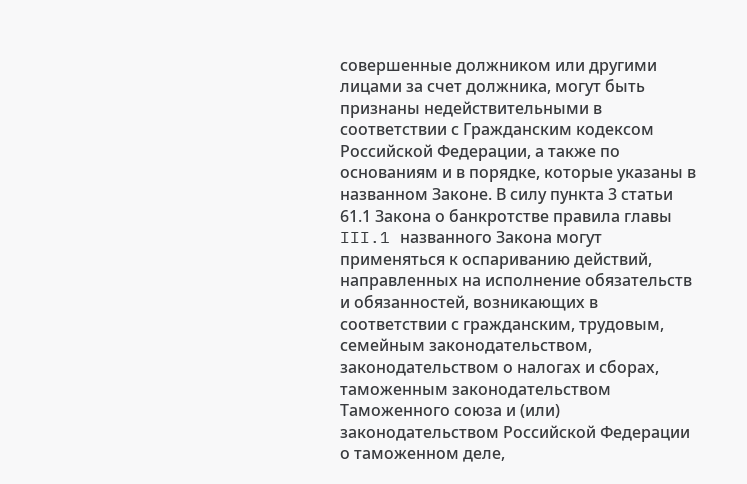совершенные должником или другими лицами за счет должника, могут быть признаны недействительными в соответствии с Гражданским кодексом Российской Федерации, а также по основаниям и в порядке, которые указаны в названном Законе. В силу пункта 3 статьи 61.1 Закона о банкротстве правила главы III.1 названного Закона могут применяться к оспариванию действий, направленных на исполнение обязательств и обязанностей, возникающих в соответствии с гражданским, трудовым, семейным законодательством, законодательством о налогах и сборах, таможенным законодательством Таможенного союза и (или) законодательством Российской Федерации о таможенном деле,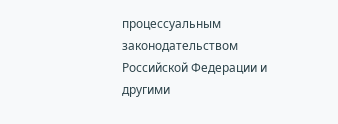процессуальным законодательством Российской Федерации и другими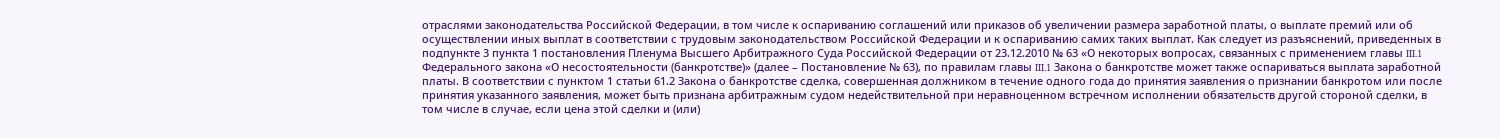отраслями законодательства Российской Федерации, в том числе к оспариванию соглашений или приказов об увеличении размера заработной платы, о выплате премий или об осуществлении иных выплат в соответствии с трудовым законодательством Российской Федерации и к оспариванию самих таких выплат. Как следует из разъяснений, приведенных в подпункте 3 пункта 1 постановления Пленума Высшего Арбитражного Суда Российской Федерации от 23.12.2010 № 63 «О некоторых вопросах, связанных с применением главы III.1 Федерального закона «О несостоятельности (банкротстве)» (далее – Постановление № 63), по правилам главы III.1 Закона о банкротстве может также оспариваться выплата заработной платы. В соответствии с пунктом 1 статьи 61.2 Закона о банкротстве сделка, совершенная должником в течение одного года до принятия заявления о признании банкротом или после принятия указанного заявления, может быть признана арбитражным судом недействительной при неравноценном встречном исполнении обязательств другой стороной сделки, в том числе в случае, если цена этой сделки и (или)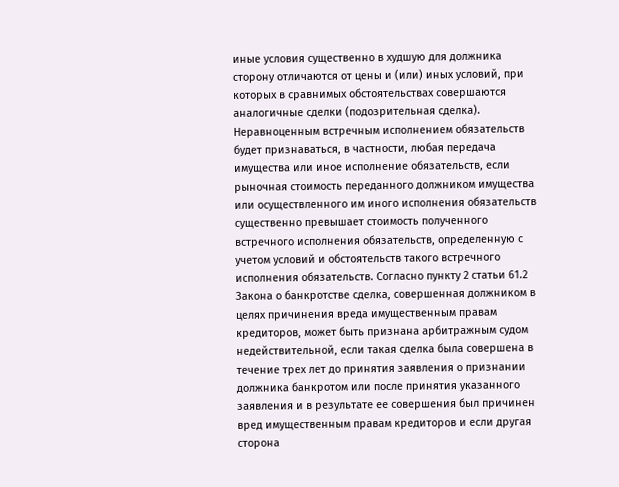иные условия существенно в худшую для должника сторону отличаются от цены и (или) иных условий, при которых в сравнимых обстоятельствах совершаются аналогичные сделки (подозрительная сделка). Неравноценным встречным исполнением обязательств будет признаваться, в частности, любая передача имущества или иное исполнение обязательств, если рыночная стоимость переданного должником имущества или осуществленного им иного исполнения обязательств существенно превышает стоимость полученного встречного исполнения обязательств, определенную с учетом условий и обстоятельств такого встречного исполнения обязательств. Согласно пункту 2 статьи 61.2 Закона о банкротстве сделка, совершенная должником в целях причинения вреда имущественным правам кредиторов, может быть признана арбитражным судом недействительной, если такая сделка была совершена в течение трех лет до принятия заявления о признании должника банкротом или после принятия указанного заявления и в результате ее совершения был причинен вред имущественным правам кредиторов и если другая сторона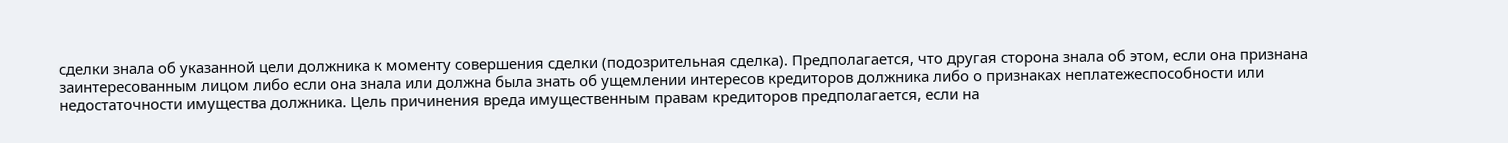сделки знала об указанной цели должника к моменту совершения сделки (подозрительная сделка). Предполагается, что другая сторона знала об этом, если она признана заинтересованным лицом либо если она знала или должна была знать об ущемлении интересов кредиторов должника либо о признаках неплатежеспособности или недостаточности имущества должника. Цель причинения вреда имущественным правам кредиторов предполагается, если на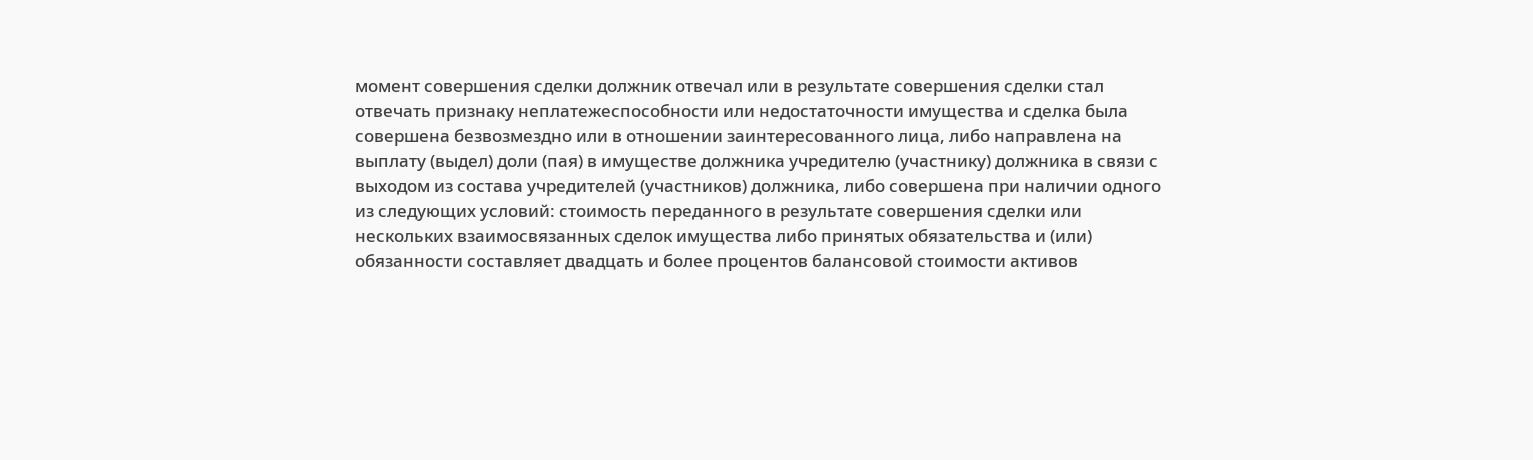момент совершения сделки должник отвечал или в результате совершения сделки стал отвечать признаку неплатежеспособности или недостаточности имущества и сделка была совершена безвозмездно или в отношении заинтересованного лица, либо направлена на выплату (выдел) доли (пая) в имуществе должника учредителю (участнику) должника в связи с выходом из состава учредителей (участников) должника, либо совершена при наличии одного из следующих условий: стоимость переданного в результате совершения сделки или нескольких взаимосвязанных сделок имущества либо принятых обязательства и (или) обязанности составляет двадцать и более процентов балансовой стоимости активов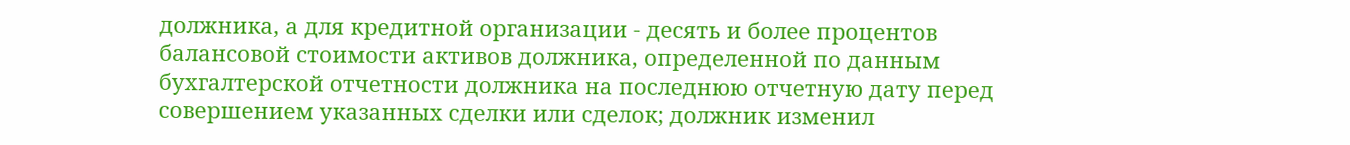должника, а для кредитной организации - десять и более процентов балансовой стоимости активов должника, определенной по данным бухгалтерской отчетности должника на последнюю отчетную дату перед совершением указанных сделки или сделок; должник изменил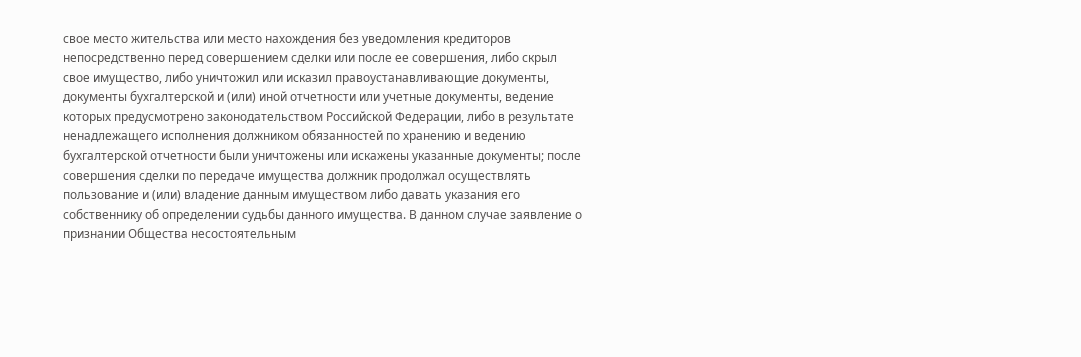свое место жительства или место нахождения без уведомления кредиторов непосредственно перед совершением сделки или после ее совершения, либо скрыл свое имущество, либо уничтожил или исказил правоустанавливающие документы, документы бухгалтерской и (или) иной отчетности или учетные документы, ведение которых предусмотрено законодательством Российской Федерации, либо в результате ненадлежащего исполнения должником обязанностей по хранению и ведению бухгалтерской отчетности были уничтожены или искажены указанные документы; после совершения сделки по передаче имущества должник продолжал осуществлять пользование и (или) владение данным имуществом либо давать указания его собственнику об определении судьбы данного имущества. В данном случае заявление о признании Общества несостоятельным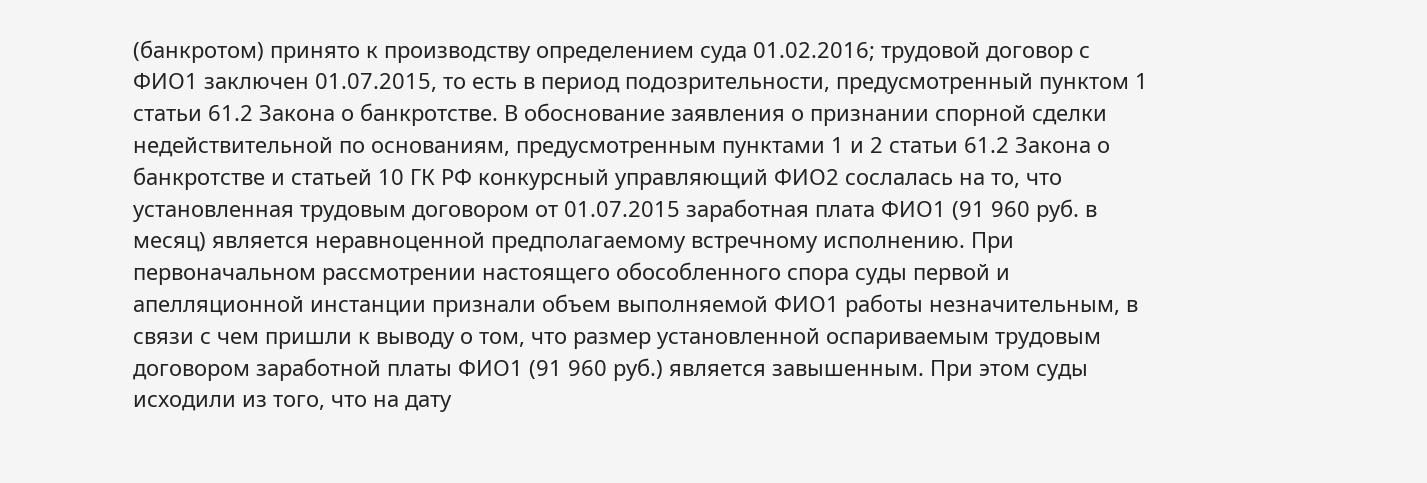(банкротом) принято к производству определением суда 01.02.2016; трудовой договор с ФИО1 заключен 01.07.2015, то есть в период подозрительности, предусмотренный пунктом 1 статьи 61.2 Закона о банкротстве. В обоснование заявления о признании спорной сделки недействительной по основаниям, предусмотренным пунктами 1 и 2 статьи 61.2 Закона о банкротстве и статьей 10 ГК РФ конкурсный управляющий ФИО2 сослалась на то, что установленная трудовым договором от 01.07.2015 заработная плата ФИО1 (91 960 руб. в месяц) является неравноценной предполагаемому встречному исполнению. При первоначальном рассмотрении настоящего обособленного спора суды первой и апелляционной инстанции признали объем выполняемой ФИО1 работы незначительным, в связи с чем пришли к выводу о том, что размер установленной оспариваемым трудовым договором заработной платы ФИО1 (91 960 руб.) является завышенным. При этом суды исходили из того, что на дату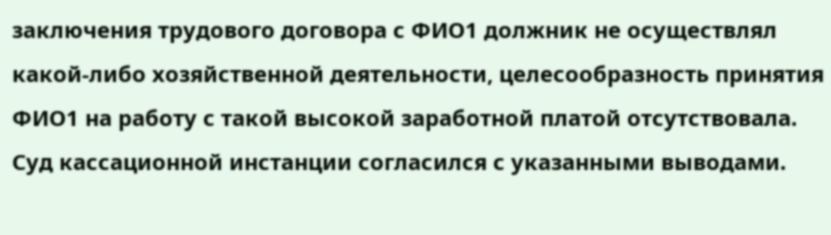заключения трудового договора с ФИО1 должник не осуществлял какой-либо хозяйственной деятельности, целесообразность принятия ФИО1 на работу с такой высокой заработной платой отсутствовала. Суд кассационной инстанции согласился с указанными выводами.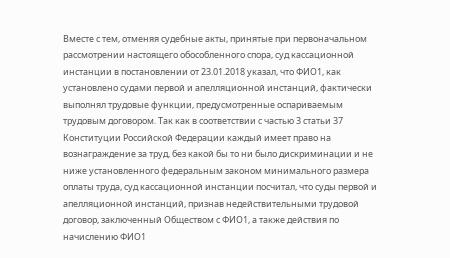Вместе с тем, отменяя судебные акты, принятые при первоначальном рассмотрении настоящего обособленного спора, суд кассационной инстанции в постановлении от 23.01.2018 указал, что ФИО1, как установлено судами первой и апелляционной инстанций, фактически выполнял трудовые функции, предусмотренные оспариваемым трудовым договором. Так как в соответствии с частью 3 статьи 37 Конституции Российской Федерации каждый имеет право на вознаграждение за труд, без какой бы то ни было дискриминации и не ниже установленного федеральным законом минимального размера оплаты труда, суд кассационной инстанции посчитал, что суды первой и апелляционной инстанций, признав недействительными трудовой договор, заключенный Обществом с ФИО1, а также действия по начислению ФИО1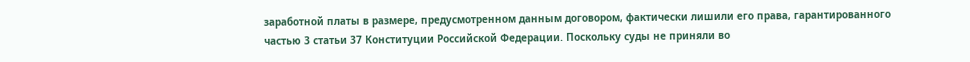заработной платы в размере, предусмотренном данным договором, фактически лишили его права, гарантированного частью 3 статьи 37 Конституции Российской Федерации. Поскольку суды не приняли во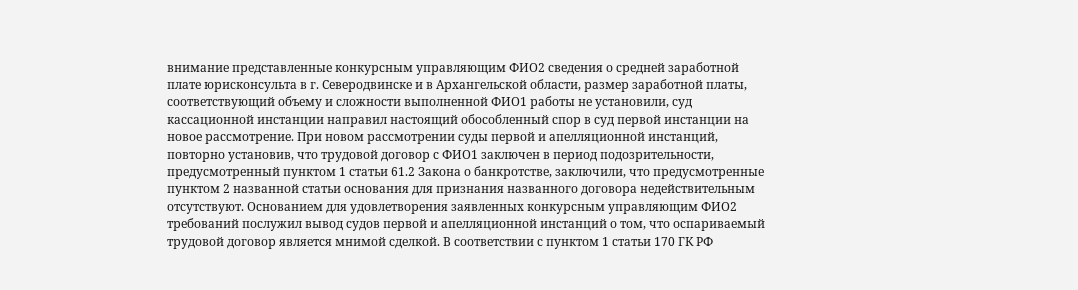внимание представленные конкурсным управляющим ФИО2 сведения о средней заработной плате юрисконсульта в г. Северодвинске и в Архангельской области, размер заработной платы, соответствующий объему и сложности выполненной ФИО1 работы не установили, суд кассационной инстанции направил настоящий обособленный спор в суд первой инстанции на новое рассмотрение. При новом рассмотрении суды первой и апелляционной инстанций, повторно установив, что трудовой договор с ФИО1 заключен в период подозрительности, предусмотренный пунктом 1 статьи 61.2 Закона о банкротстве, заключили, что предусмотренные пунктом 2 названной статьи основания для признания названного договора недействительным отсутствуют. Основанием для удовлетворения заявленных конкурсным управляющим ФИО2 требований послужил вывод судов первой и апелляционной инстанций о том, что оспариваемый трудовой договор является мнимой сделкой. В соответствии с пунктом 1 статьи 170 ГК РФ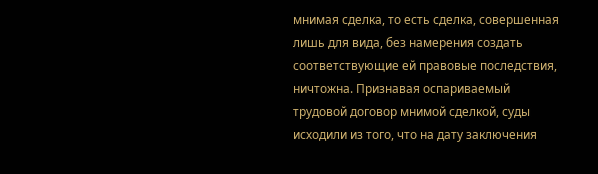мнимая сделка, то есть сделка, совершенная лишь для вида, без намерения создать соответствующие ей правовые последствия, ничтожна. Признавая оспариваемый трудовой договор мнимой сделкой, суды исходили из того, что на дату заключения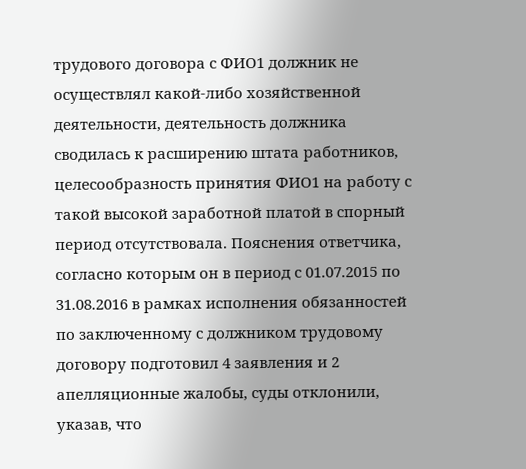трудового договора с ФИО1 должник не осуществлял какой-либо хозяйственной деятельности, деятельность должника сводилась к расширению штата работников, целесообразность принятия ФИО1 на работу с такой высокой заработной платой в спорный период отсутствовала. Пояснения ответчика, согласно которым он в период с 01.07.2015 по 31.08.2016 в рамках исполнения обязанностей по заключенному с должником трудовому договору подготовил 4 заявления и 2 апелляционные жалобы, суды отклонили, указав, что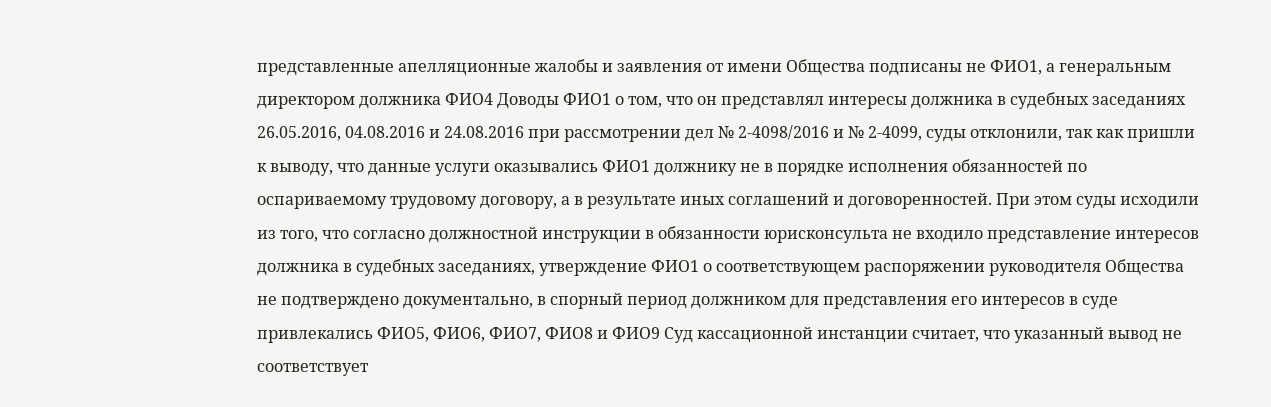представленные апелляционные жалобы и заявления от имени Общества подписаны не ФИО1, а генеральным директором должника ФИО4 Доводы ФИО1 о том, что он представлял интересы должника в судебных заседаниях 26.05.2016, 04.08.2016 и 24.08.2016 при рассмотрении дел № 2-4098/2016 и № 2-4099, суды отклонили, так как пришли к выводу, что данные услуги оказывались ФИО1 должнику не в порядке исполнения обязанностей по оспариваемому трудовому договору, а в результате иных соглашений и договоренностей. При этом суды исходили из того, что согласно должностной инструкции в обязанности юрисконсульта не входило представление интересов должника в судебных заседаниях, утверждение ФИО1 о соответствующем распоряжении руководителя Общества не подтверждено документально, в спорный период должником для представления его интересов в суде привлекались ФИО5, ФИО6, ФИО7, ФИО8 и ФИО9 Суд кассационной инстанции считает, что указанный вывод не соответствует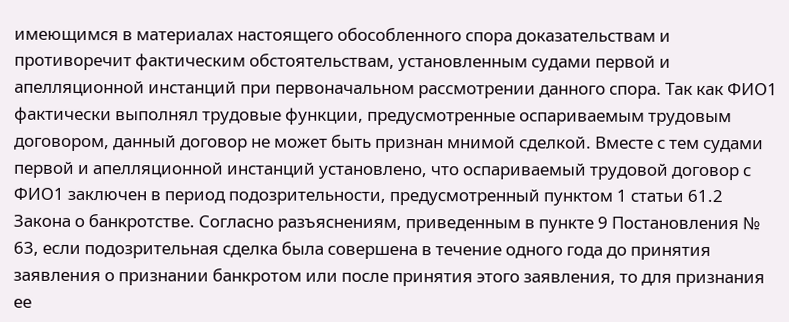имеющимся в материалах настоящего обособленного спора доказательствам и противоречит фактическим обстоятельствам, установленным судами первой и апелляционной инстанций при первоначальном рассмотрении данного спора. Так как ФИО1 фактически выполнял трудовые функции, предусмотренные оспариваемым трудовым договором, данный договор не может быть признан мнимой сделкой. Вместе с тем судами первой и апелляционной инстанций установлено, что оспариваемый трудовой договор с ФИО1 заключен в период подозрительности, предусмотренный пунктом 1 статьи 61.2 Закона о банкротстве. Согласно разъяснениям, приведенным в пункте 9 Постановления № 63, если подозрительная сделка была совершена в течение одного года до принятия заявления о признании банкротом или после принятия этого заявления, то для признания ее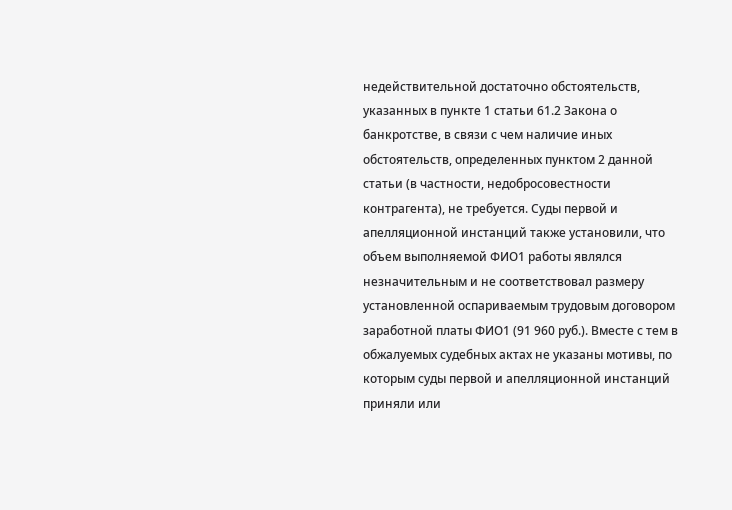недействительной достаточно обстоятельств, указанных в пункте 1 статьи 61.2 Закона о банкротстве, в связи с чем наличие иных обстоятельств, определенных пунктом 2 данной статьи (в частности, недобросовестности контрагента), не требуется. Суды первой и апелляционной инстанций также установили, что объем выполняемой ФИО1 работы являлся незначительным и не соответствовал размеру установленной оспариваемым трудовым договором заработной платы ФИО1 (91 960 руб.). Вместе с тем в обжалуемых судебных актах не указаны мотивы, по которым суды первой и апелляционной инстанций приняли или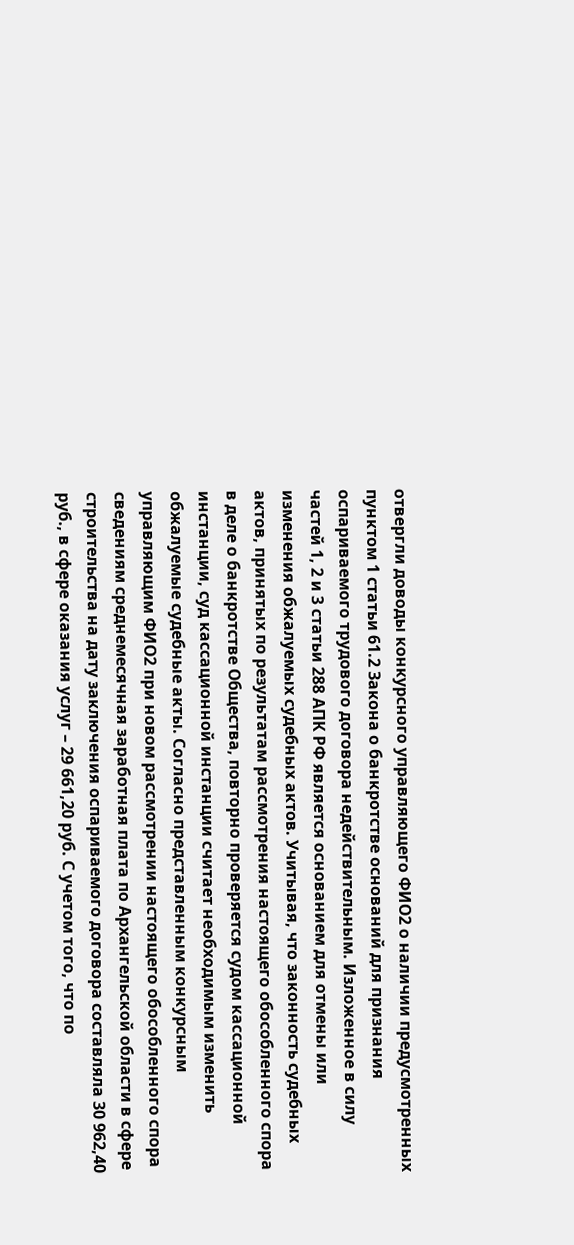отвергли доводы конкурсного управляющего ФИО2 о наличии предусмотренных пунктом 1 статьи 61.2 Закона о банкротстве оснований для признания оспариваемого трудового договора недействительным. Изложенное в силу частей 1, 2 и 3 статьи 288 АПК РФ является основанием для отмены или изменения обжалуемых судебных актов. Учитывая, что законность судебных актов, принятых по результатам рассмотрения настоящего обособленного спора в деле о банкротстве Общества, повторно проверяется судом кассационной инстанции, суд кассационной инстанции считает необходимым изменить обжалуемые судебные акты. Согласно представленным конкурсным управляющим ФИО2 при новом рассмотрении настоящего обособленного спора сведениям среднемесячная заработная плата по Архангельской области в сфере строительства на дату заключения оспариваемого договора составляла 30 962,40 руб., в сфере оказания услуг – 29 661,20 руб. С учетом того, что по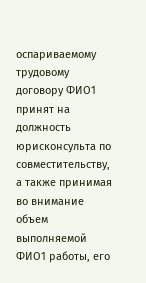оспариваемому трудовому договору ФИО1 принят на должность юрисконсульта по совместительству, а также принимая во внимание объем выполняемой ФИО1 работы, его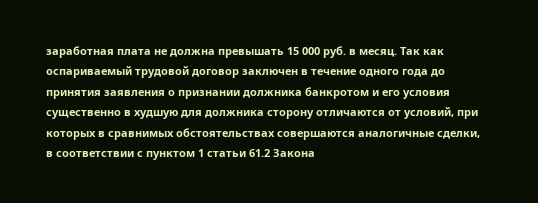заработная плата не должна превышать 15 000 руб. в месяц. Так как оспариваемый трудовой договор заключен в течение одного года до принятия заявления о признании должника банкротом и его условия существенно в худшую для должника сторону отличаются от условий, при которых в сравнимых обстоятельствах совершаются аналогичные сделки, в соответствии с пунктом 1 статьи 61.2 Закона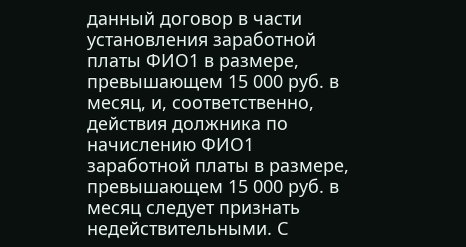данный договор в части установления заработной платы ФИО1 в размере, превышающем 15 000 руб. в месяц, и, соответственно, действия должника по начислению ФИО1 заработной платы в размере, превышающем 15 000 руб. в месяц следует признать недействительными. С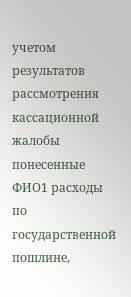учетом результатов рассмотрения кассационной жалобы понесенные ФИО1 расходы по государственной пошлине,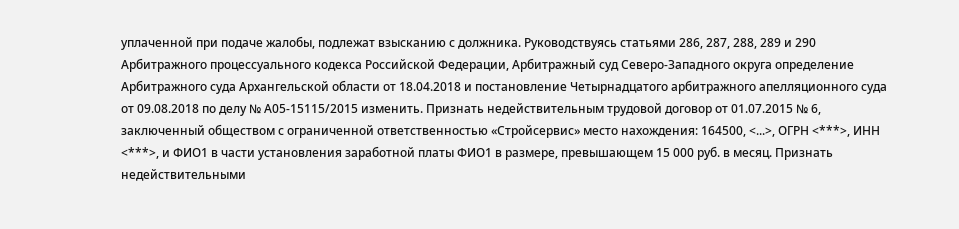уплаченной при подаче жалобы, подлежат взысканию с должника. Руководствуясь статьями 286, 287, 288, 289 и 290 Арбитражного процессуального кодекса Российской Федерации, Арбитражный суд Северо-Западного округа определение Арбитражного суда Архангельской области от 18.04.2018 и постановление Четырнадцатого арбитражного апелляционного суда от 09.08.2018 по делу № А05-15115/2015 изменить. Признать недействительным трудовой договор от 01.07.2015 № 6, заключенный обществом с ограниченной ответственностью «Стройсервис» место нахождения: 164500, <...>, ОГРН <***>, ИНН <***>, и ФИО1 в части установления заработной платы ФИО1 в размере, превышающем 15 000 руб. в месяц. Признать недействительными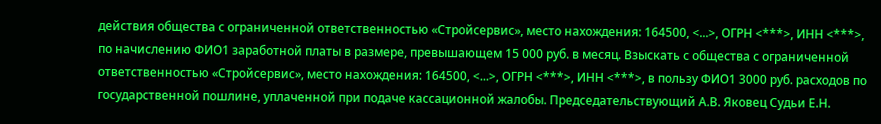действия общества с ограниченной ответственностью «Стройсервис», место нахождения: 164500, <...>, ОГРН <***>, ИНН <***>, по начислению ФИО1 заработной платы в размере, превышающем 15 000 руб. в месяц. Взыскать с общества с ограниченной ответственностью «Стройсервис», место нахождения: 164500, <...>, ОГРН <***>, ИНН <***>, в пользу ФИО1 3000 руб. расходов по государственной пошлине, уплаченной при подаче кассационной жалобы. Председательствующий А.В. Яковец Судьи Е.Н.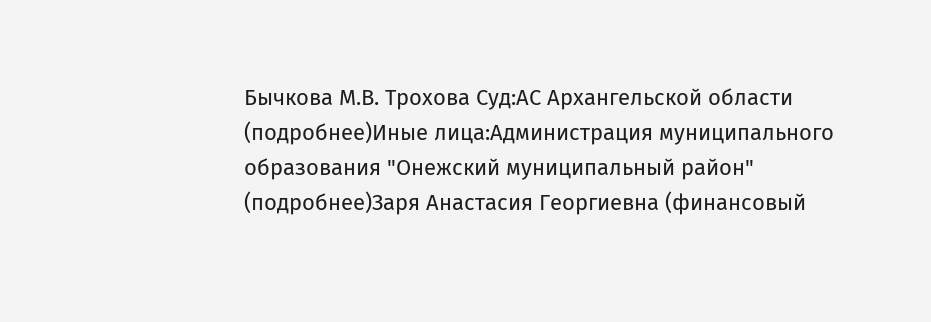Бычкова М.В. Трохова Суд:АС Архангельской области (подробнее)Иные лица:Администрация муниципального образования "Онежский муниципальный район" (подробнее)Заря Анастасия Георгиевна (финансовый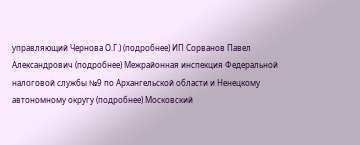управляющий Чернова О.Г.) (подробнее) ИП Сорванов Павел Александрович (подробнее) Межрайонная инспекция Федеральной налоговой службы №9 по Архангельской области и Ненецкому автономному округу (подробнее) Московский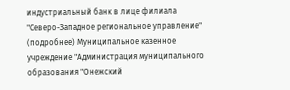индустриальный банк в лице филиала "Северо-Западное региональное управление" (подробнее) Муниципальное казенное учреждение "Администрация муниципального образования "Онежский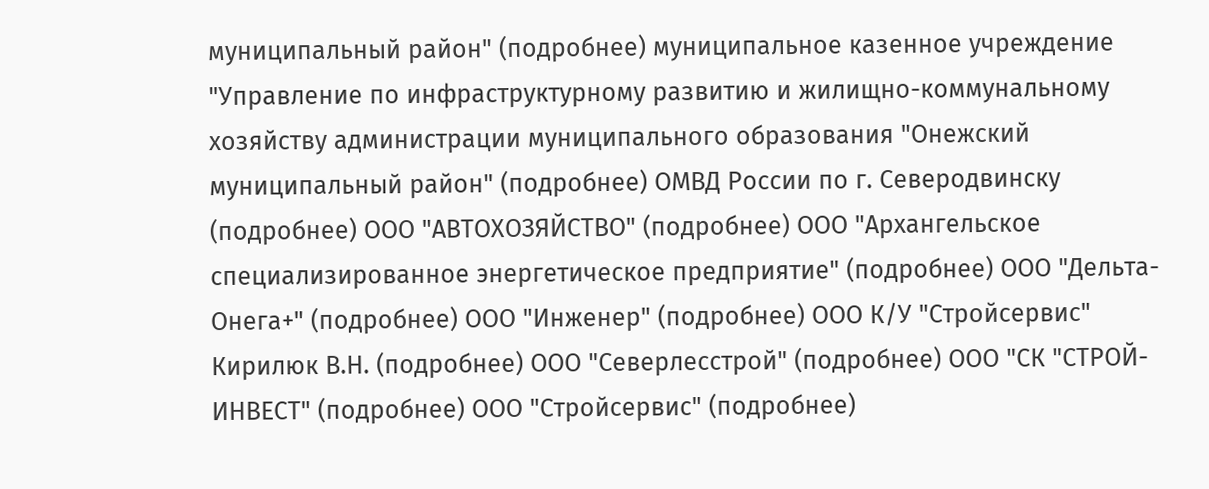муниципальный район" (подробнее) муниципальное казенное учреждение "Управление по инфраструктурному развитию и жилищно-коммунальному хозяйству администрации муниципального образования "Онежский муниципальный район" (подробнее) ОМВД России по г. Северодвинску (подробнее) ООО "АВТОХОЗЯЙСТВО" (подробнее) ООО "Архангельское специализированное энергетическое предприятие" (подробнее) ООО "Дельта-Онега+" (подробнее) ООО "Инженер" (подробнее) ООО К/У "Стройсервис" Кирилюк В.Н. (подробнее) ООО "Северлесстрой" (подробнее) ООО "СК "СТРОЙ-ИНВЕСТ" (подробнее) ООО "Стройсервис" (подробнее)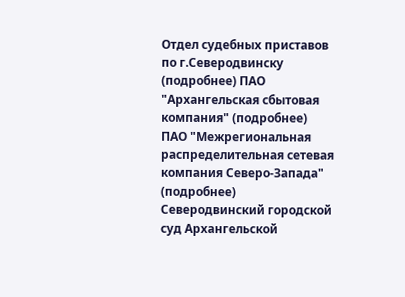Отдел судебных приставов по г.Северодвинску (подробнее) ПАО "Архангельская сбытовая компания" (подробнее) ПАО "Межрегиональная распределительная сетевая компания Северо-Запада" (подробнее) Северодвинский городской суд Архангельской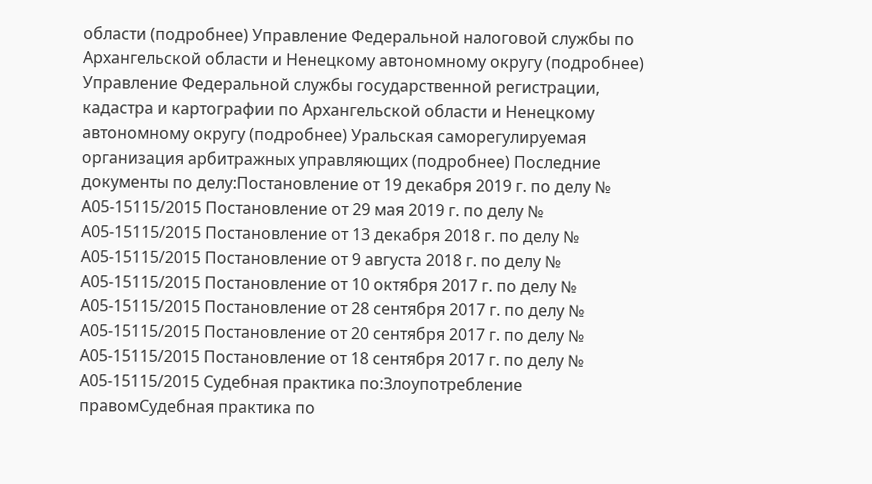области (подробнее) Управление Федеральной налоговой службы по Архангельской области и Ненецкому автономному округу (подробнее) Управление Федеральной службы государственной регистрации, кадастра и картографии по Архангельской области и Ненецкому автономному округу (подробнее) Уральская саморегулируемая организация арбитражных управляющих (подробнее) Последние документы по делу:Постановление от 19 декабря 2019 г. по делу № А05-15115/2015 Постановление от 29 мая 2019 г. по делу № А05-15115/2015 Постановление от 13 декабря 2018 г. по делу № А05-15115/2015 Постановление от 9 августа 2018 г. по делу № А05-15115/2015 Постановление от 10 октября 2017 г. по делу № А05-15115/2015 Постановление от 28 сентября 2017 г. по делу № А05-15115/2015 Постановление от 20 сентября 2017 г. по делу № А05-15115/2015 Постановление от 18 сентября 2017 г. по делу № А05-15115/2015 Судебная практика по:Злоупотребление правомСудебная практика по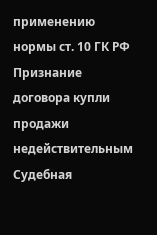применению нормы ст. 10 ГК РФ Признание договора купли продажи недействительным Судебная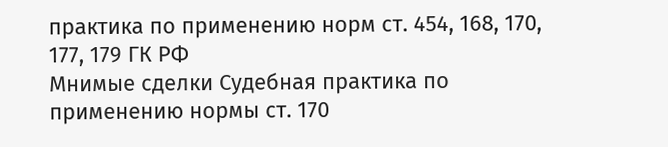практика по применению норм ст. 454, 168, 170, 177, 179 ГК РФ
Мнимые сделки Судебная практика по применению нормы ст. 170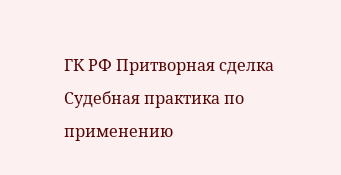ГК РФ Притворная сделка Судебная практика по применению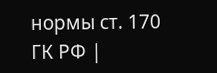нормы ст. 170 ГК РФ |